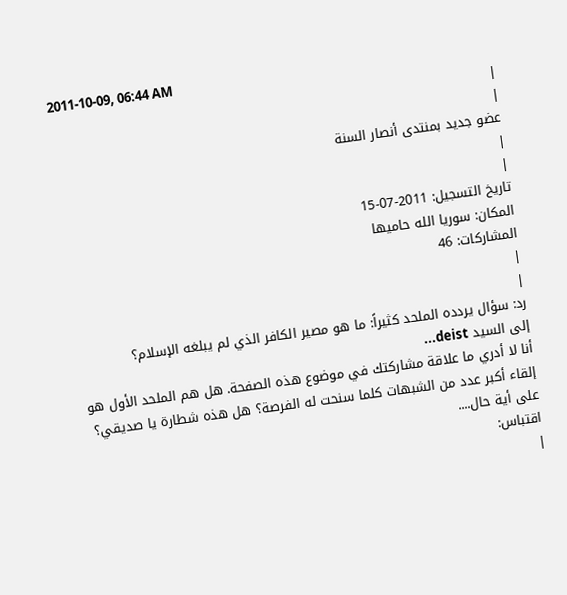2011-10-09, 06:44 AM
|
|
عضو جديد بمنتدى أنصار السنة
|
|
تاريخ التسجيل: 2011-07-15
المكان: سوريا الله حاميها
المشاركات: 46
|
|
رد: سؤال يردده الملحد كثيراً: ما هو مصير الكافر الذي لم يبلغه الإسلام؟
إلى السيد deist...
أنا لا أدري ما علاقة مشاركتك في موضوع هذه الصفحة. هل هم الملحد الأول هو إلقاء أكبر عدد من الشبهات كلما سنحت له الفرصة؟ هل هذه شطارة يا صديقي؟ على أية حال....
اقتباس:
|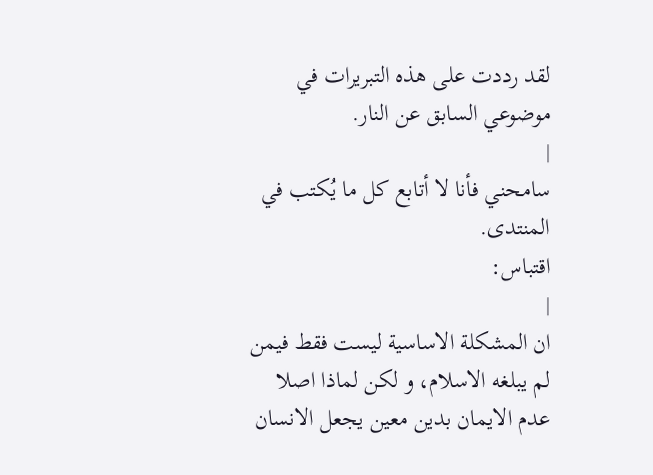لقد رددت على هذه التبريرات في موضوعي السابق عن النار.
|
سامحني فأنا لا أتابع كل ما يُكتب في المنتدى.
اقتباس:
|
ان المشكلة الاساسية ليست فقط فيمن لم يبلغه الاسلام، و لكن لماذا اصلا عدم الايمان بدين معين يجعل الانسان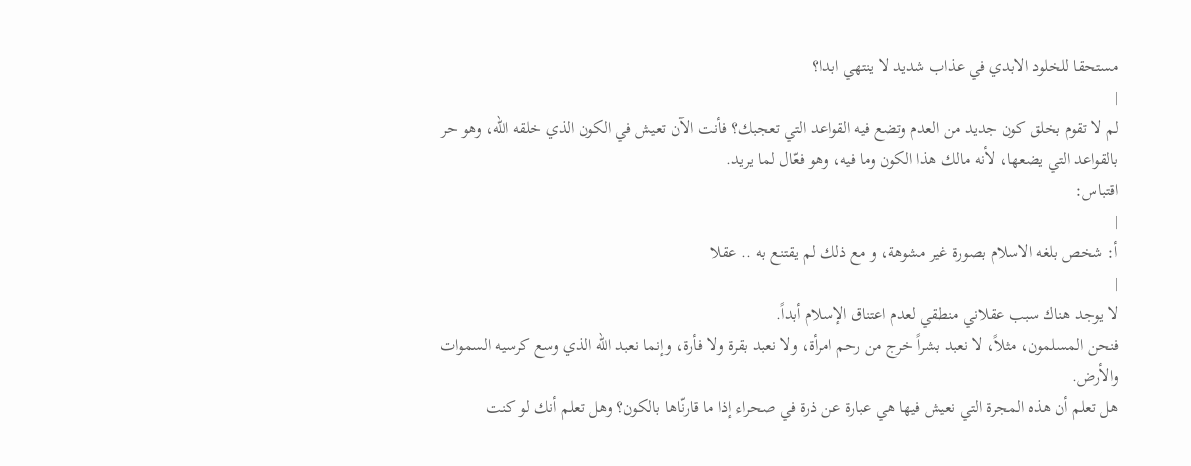مستحقا للخلود الابدي في عذاب شديد لا ينتهي ابدا؟
|
لم لا تقوم بخلق كون جديد من العدم وتضع فيه القواعد التي تعجبك؟ فأنت الآن تعيش في الكون الذي خلقه الله، وهو حر بالقواعد التي يضعها، لأنه مالك هذا الكون وما فيه، وهو فعّال لما يريد.
اقتباس:
|
أ: شخص بلغه الاسلام بصورة غير مشوهة، و مع ذلك لم يقتنع به .. عقلا
|
لا يوجد هناك سبب عقلاني منطقي لعدم اعتناق الإسلام أبداً.
فنحن المسلمون، مثلاً، لا نعبد بشراً خرج من رحم امرأة، ولا نعبد بقرة ولا فأرة، وإنما نعبد الله الذي وسع كرسيه السموات والأرض.
هل تعلم أن هذه المجرة التي نعيش فيها هي عبارة عن ذرة في صحراء إذا ما قارنّاها بالكون؟ وهل تعلم أنك لو كنت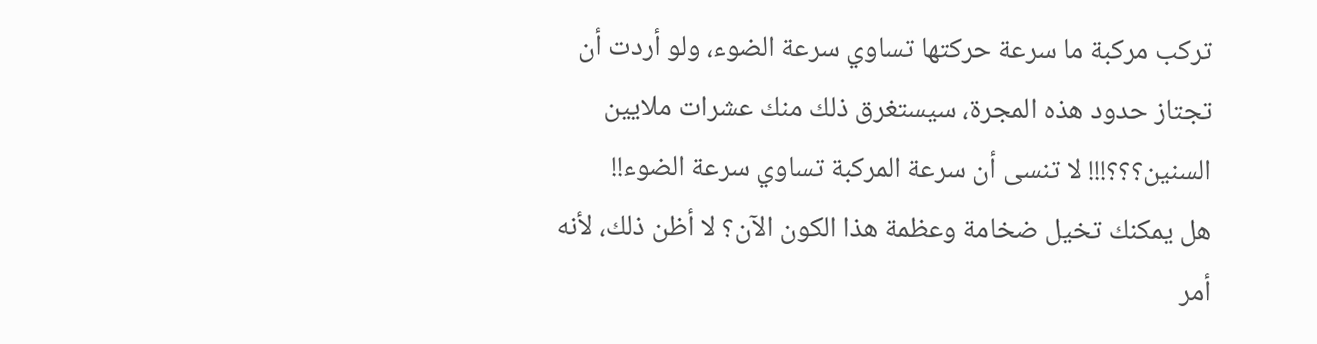تركب مركبة ما سرعة حركتها تساوي سرعة الضوء، ولو أردت أن تجتاز حدود هذه المجرة، سيستغرق ذلك منك عشرات ملايين السنين؟؟؟!!! لا تنسى أن سرعة المركبة تساوي سرعة الضوء!!
هل يمكنك تخيل ضخامة وعظمة هذا الكون الآن؟ لا أظن ذلك، لأنه أمر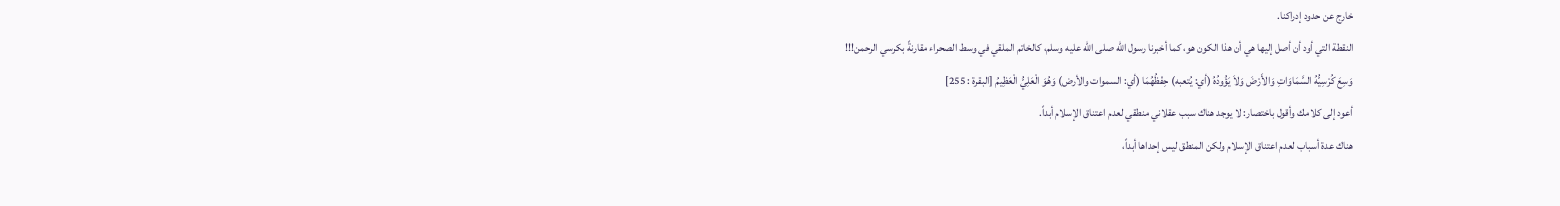خارج عن حدود إدراكنا.
النقطة التي أود أن أصل إليها هي أن هذا الكون هو، كما أخبرنا رسول الله صلى الله عليه وسلم، كالخاتم الملقي في وسط الصحراء مقارنةً بكرسي الرحمن!!!
وَسِعَ كُرْسِيُّهُ السَّمَاوَاتِ وَالأَرْضَ وَلاَ يَؤُودُهُ (أي: يُتعبه) حِفْظُهُمَا (أي: السموات والأرض) وَهُوَ الْعَلِيُّ الْعَظِيمُ [البقرة : 255]
أعود إلى كلامك وأقول باختصار: لا يوجد هناك سبب عقلاني منطقي لعدم اعتناق الإسلام أبداً.
هناك عدة أسباب لعدم اعتناق الإسلام ولكن المنطق ليس إحداها أبداً،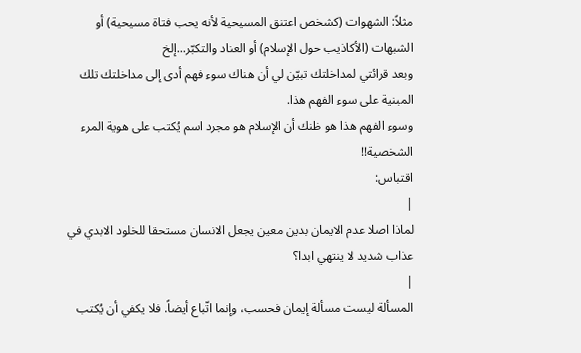مثلاً: الشهوات (كشخص اعتنق المسيحية لأنه يحب فتاة مسيحية) أو الشبهات (الأكاذيب حول الإسلام) أو العناد والتكبّر...إلخ
وبعد قرائتي لمداخلتك تبيّن لي أن هناك سوء فهم أدى إلى مداخلتك تلك المبنية على سوء الفهم هذا.
وسوء الفهم هذا هو ظنك أن الإسلام هو مجرد اسم يُكتب على هوية المرء الشخصية!!
اقتباس:
|
لماذا اصلا عدم الايمان بدين معين يجعل الانسان مستحقا للخلود الابدي في عذاب شديد لا ينتهي ابدا؟
|
المسألة ليست مسألة إيمان فحسب، وإنما اتّباع أيضاً. فلا يكفي أن يُكتب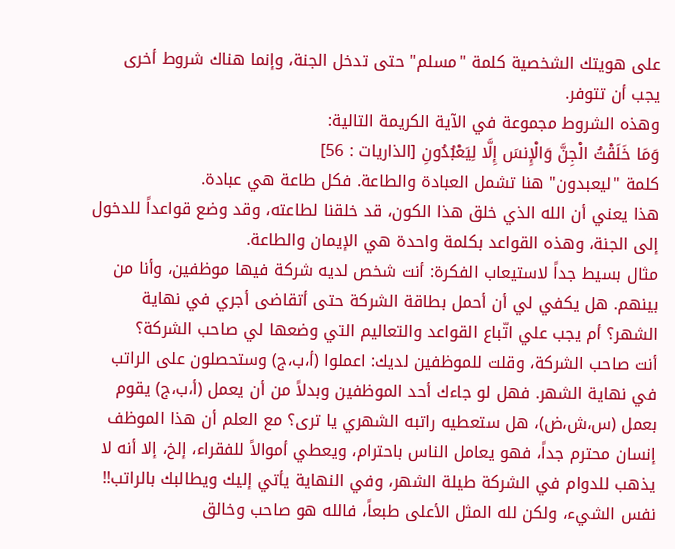على هويتك الشخصية كلمة "مسلم" حتى تدخل الجنة، وإنما هناك شروط أخرى يجب أن تتوفر.
وهذه الشروط مجموعة في الآية الكريمة التالية:
وَمَا خَلَقْتُ الْجِنَّ وَالْإِنسَ إِلَّا لِيَعْبُدُونِ [الذاريات : 56]
كلمة "ليعبدون" هنا تشمل العبادة والطاعة. فكل طاعة هي عبادة.
هذا يعني أن الله الذي خلق هذا الكون، قد خلقنا لطاعته، وقد وضع قواعداً للدخول إلى الجنة، وهذه القواعد بكلمة واحدة هي الإيمان والطاعة.
مثال بسيط جداً لاستيعاب الفكرة: أنت شخص لديه شركة فيها موظفين، وأنا من بينهم. هل يكفي لي أن أحمل بطاقة الشركة حتى أتقاضى أجري في نهاية الشهر؟ أم يجب علي اتّباع القواعد والتعاليم التي وضعها لي صاحب الشركة؟
أنت صاحب الشركة، وقلت للموظفين لديك: اعملوا (أ،ب،ج) وستحصلون على الراتب في نهاية الشهر. فهل لو جاءك أحد الموظفين وبدلاً من أن يعمل (أ،ب،ج) يقوم بعمل (س،ش،ض)، هل ستعطيه راتبه الشهري يا ترى؟ مع العلم أن هذا الموظف إنسان محترم جداً، فهو يعامل الناس باحترام، ويعطي أموالاً للفقراء، إلخ، إلا أنه لا يذهب للدوام في الشركة طيلة الشهر، وفي النهاية يأتي إليك ويطالبك بالراتب!!
نفس الشيء، ولكن لله المثل الأعلى طبعاً، فالله هو صاحب وخالق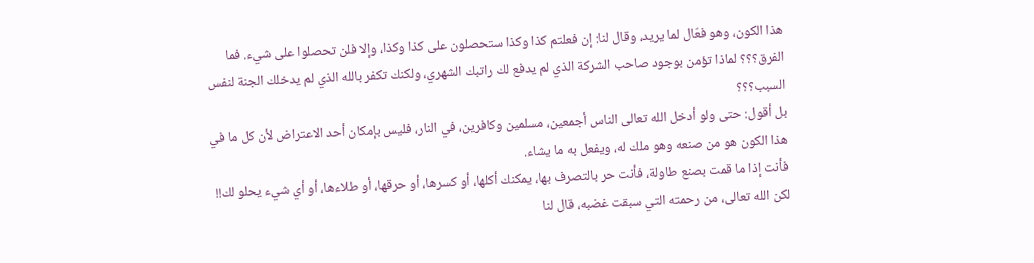هذا الكون، وهو فعّال لما يريد، وقال لنا: إن فعلتم كذا وكذا ستحصلون على كذا وكذا، وإلا فلن تحصلوا على شيء. فما الفرق؟؟؟ لماذا تؤمن بوجود صاحب الشركة الذي لم يدفع لك راتبك الشهري، ولكنك تكفر بالله الذي لم يدخلك الجنة لنفس السبب؟؟؟
بل أقول: حتى ولو أدخل الله تعالى الناس أجمعين، مسلمين وكافرين، في النار، فليس بإمكان أحد الاعتراض لأن كل ما في هذا الكون هو من صنعه وهو ملك له، ويفعل به ما يشاء.
فأنت إذا ما قمت بصنع طاولة، فأنت حر بالتصرف بها، يمكنك أكلها، أو كسرها، أو حرقها، أو طلاءها، أو أي شيء يحلو لك!!
لكن الله تعالى، من رحمته التي سبقت غضبه، قال لنا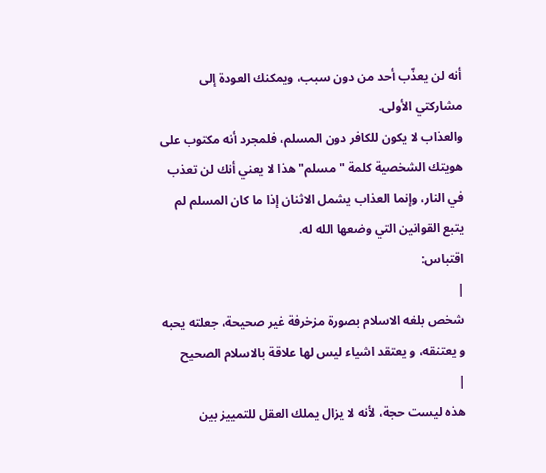أنه لن يعذّب أحد من دون سبب، ويمكنك العودة إلى مشاركتي الأولى.
والعذاب لا يكون للكافر دون المسلم، فلمجرد أنه مكتوب على هويتك الشخصية كلمة "مسلم" هذا لا يعني أنك لن تعذب في النار، وإنما العذاب يشمل الاثنان إذا ما كان المسلم لم يتبع القوانين التي وضعها الله له.
اقتباس:
|
شخص بلغه الاسلام بصورة مزخرفة غير صحيحة، جعلته يحبه و يعتنقه، و يعتقد اشياء ليس لها علاقة بالاسلام الصحيح
|
هذه ليست حجة، لأنه لا يزال يملك العقل للتمييز بين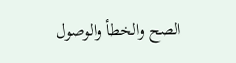الصح والخطأ والوصول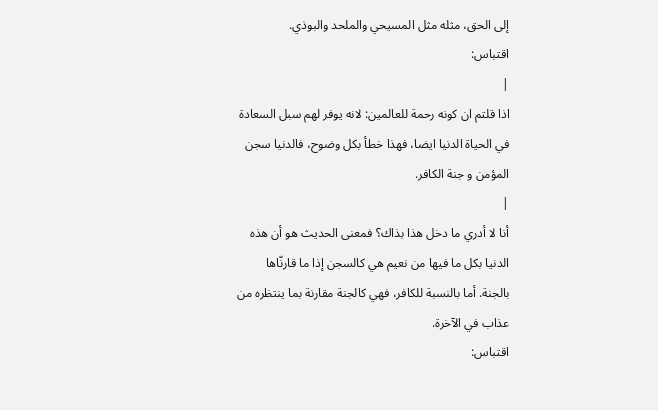إلى الحق، مثله مثل المسيحي والملحد والبوذي.
اقتباس:
|
اذا قلتم ان كونه رحمة للعالمين: لانه يوفر لهم سبل السعادة في الحياة الدنيا ايضا، فهذا خطأ بكل وضوح، فالدنيا سجن المؤمن و جنة الكافر.
|
أنا لا أدري ما دخل هذا بذاك؟ فمعنى الحديث هو أن هذه الدنيا بكل ما فيها من نعيم هي كالسجن إذا ما قارنّاها بالجنة. أما بالنسبة للكافر، فهي كالجنة مقارنة بما ينتظره من عذاب في الآخرة.
اقتباس: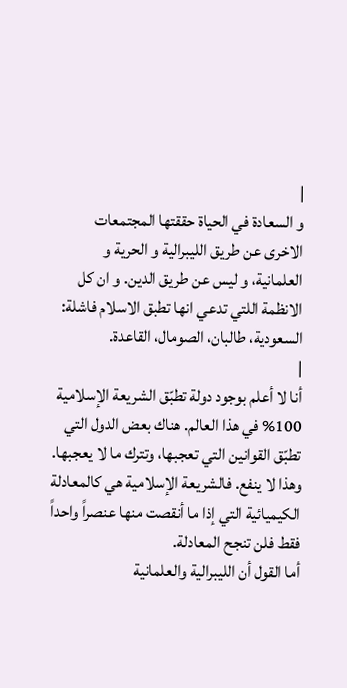|
و السعادة في الحياة حققتها المجتمعات الاخرى عن طريق الليبرالية و الحرية و العلمانية، و ليس عن طريق الدين. و ان كل الانظمة اللتي تدعي انها تطبق الاسلام فاشلة: السعودية، طالبان، الصومال، القاعدة.
|
أنا لا أعلم بوجود دولة تطبّق الشريعة الإسلامية 100% في هذا العالم. هناك بعض الدول التي تطبّق القوانين التي تعجبها، وتترك ما لا يعجبها. وهذا لا ينفع. فالشريعة الإسلامية هي كالمعادلة الكيميائية التي إذا ما أنقصت منها عنصراً واحداً فقط فلن تنجح المعادلة.
أما القول أن الليبرالية والعلمانية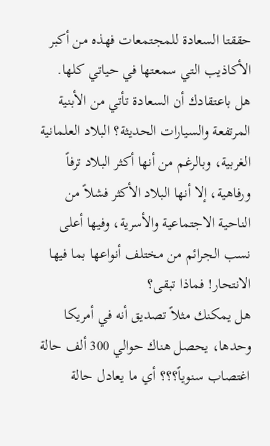حققتا السعادة للمجتمعات فهذه من أكبر الأكاذيب التي سمعتها في حياتي كلها.
هل باعتقادك أن السعادة تأتي من الأبنية المرتفعة والسيارات الحديثة؟ البلاد العلمانية الغربية، وبالرغم من أنها أكثر البلاد ترفاً ورفاهية، إلا أنها البلاد الأكثر فشلاً من الناحية الاجتماعية والأسرية، وفيها أعلى نسب الجرائم من مختلف أنواعها بما فيها الانتحار! فماذا تبقى؟
هل يمكنك مثلاً تصديق أنه في أمريكا وحدها، يحصل هناك حوالي 300 ألف حالة اغتصاب سنوياً؟؟؟ أي ما يعادل حالة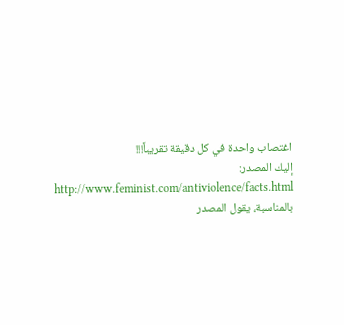اغتصاب واحدة في كل دقيقة تقريباً!!!
إليك المصدر:
http://www.feminist.com/antiviolence/facts.html
بالمناسبة، يقول المصدر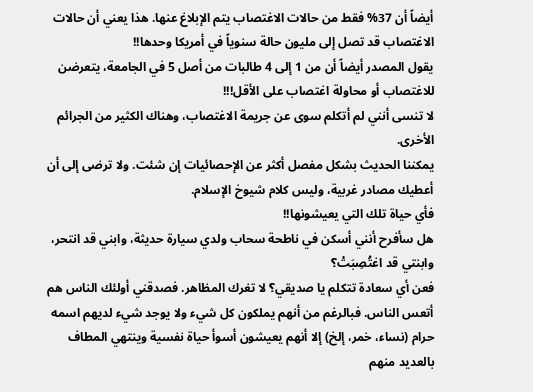أيضاً أن 37% فقط من حالات الاغتصاب يتم الإبلاغ عنها. هذا يعني أن حالات الاغتصاب قد تصل إلى مليون حالة سنوياً في أمريكا وحدها!!
يقول المصدر أيضاً أن من 1 إلى 4 طالبات من أصل 5 في الجامعة، يتعرضن للاغتصاب أو محاولة اغتصاب على الأقل!!!
لا تنسى أنني لم أتكلم سوى عن جريمة الاغتصاب، وهناك الكثير من الجرائم الأخرى.
يمكننا الحديث بشكل مفصل أكثر عن الإحصائيات إن شئت. ولا ترضى إلى أن أعطيك مصادر غربية، وليس كلام شيوخ الإسلام.
فأي حياة تلك التي يعيشونها!!
هل سأفرح أنني أسكن في ناطحة سحاب ولدي سيارة حديثة، وابني قد انتحر، وابنتي قد اغتُصِبَتْ؟
فعن أي سعادة تتكلم يا صديقي؟ لا تغرك المظاهر. فصدقني أولئك الناس هم أتعس الناس. فبالرغم من أنهم يملكون كل شيء ولا يوجد شيء لديهم اسمه حرام (نساء، خمر، إلخ) إلا أنهم يعيشون أسوأ حياة نفسية وينتهي المطاف بالعديد منهم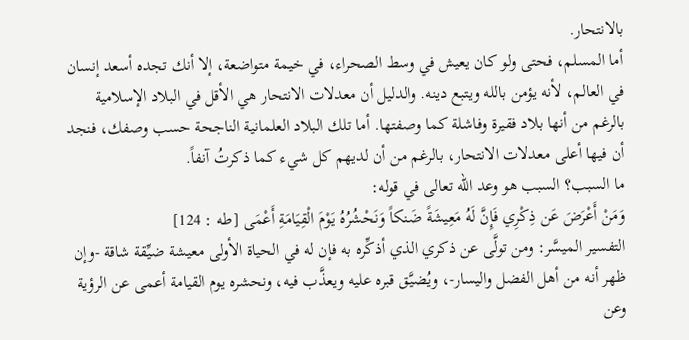بالانتحار.
أما المسلم، فحتى ولو كان يعيش في وسط الصحراء، في خيمة متواضعة، إلا أنك تجده أسعد إنسان في العالم، لأنه يؤمن بالله ويتبع دينه. والدليل أن معدلات الانتحار هي الأقل في البلاد الإسلامية بالرغم من أنها بلاد فقيرة وفاشلة كما وصفتها. أما تلك البلاد العلمانية الناجحة حسب وصفك، فنجد أن فيها أعلى معدلات الانتحار، بالرغم من أن لديهم كل شيء كما ذكرتُ آنفاً.
ما السبب؟ السبب هو وعد الله تعالى في قوله:
وَمَنْ أَعْرَضَ عَن ذِكْرِي فَإِنَّ لَهُ مَعِيشَةً ضَنكاً وَنَحْشُرُهُ يَوْمَ الْقِيَامَةِ أَعْمَى [طه : 124]
التفسير الميسَّر: ومن تولَّى عن ذكري الذي أذكِّره به فإن له في الحياة الأولى معيشة ضيِّقة شاقة -وإن ظهر أنه من أهل الفضل واليسار-، ويُضيَّق قبره عليه ويعذَّب فيه، ونحشره يوم القيامة أعمى عن الرؤية وعن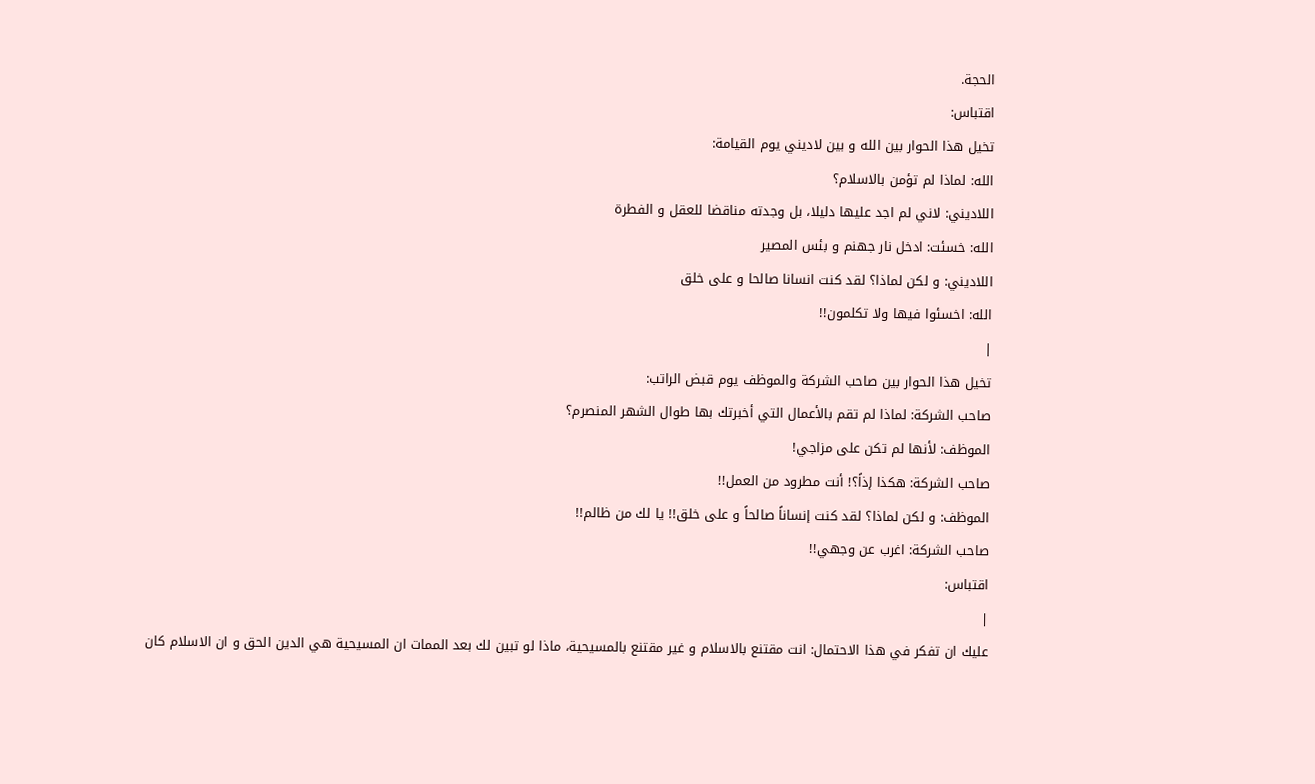الحجة.
اقتباس:
تخيل هذا الحوار بين الله و بين لاديني يوم القيامة:
الله: لماذا لم تؤمن بالاسلام؟
اللاديني: لاني لم اجد عليها دليلا، بل وجدته مناقضا للعقل و الفطرة
الله: خسئت: ادخل نار جهنم و بئس المصير
اللاديني: و لكن لماذا؟ لقد كنت انسانا صالحا و على خلق
الله: اخسئوا فيها ولا تكلمون!!
|
تخيل هذا الحوار بين صاحب الشركة والموظف يوم قبض الراتب:
صاحب الشركة: لماذا لم تقم بالأعمال التي أخبرتك بها طوال الشهر المنصرم؟
الموظف: لأنها لم تكن على مزاجي!
صاحب الشركة: هكذا إذاً؟! أنت مطرود من العمل!!
الموظف: و لكن لماذا؟ لقد كنت إنساناً صالحاً و على خلق!! يا لك من ظالم!!
صاحب الشركة: اغرب عن وجهي!!
اقتباس:
|
عليك ان تفكر في هذا الاحتمال: انت مقتنع بالاسلام و غير مقتنع بالمسيحية، ماذا لو تبين لك بعد الممات ان المسيحية هي الدين الحق و ان الاسلام كان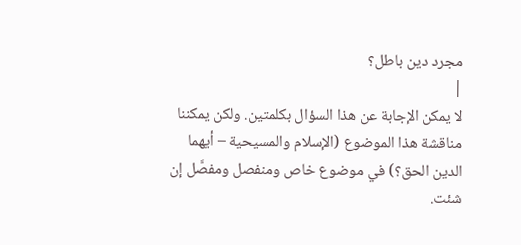مجرد دين باطل؟
|
لا يمكن الإجابة عن هذا السؤال بكلمتين. ولكن يمكننا مناقشة هذا الموضوع (الإسلام والمسيحية – أيهما الدين الحق؟) في موضوع خاص ومنفصل ومفصَّل إن شئت.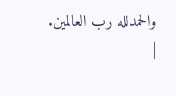والحمدلله رب العالمين.
|